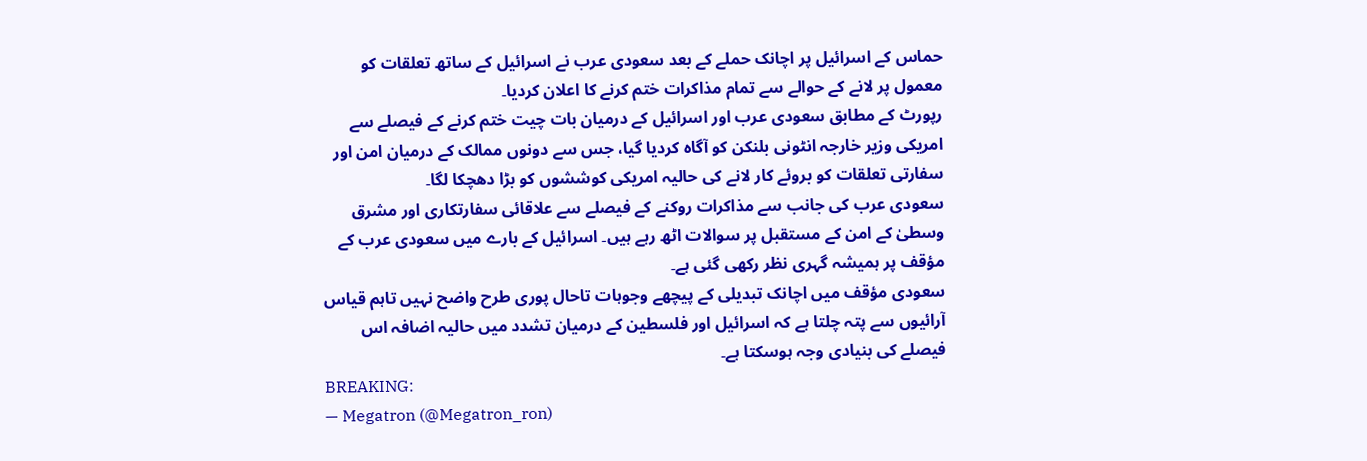حماس کے اسرائیل پر اچانک حملے کے بعد سعودی عرب نے اسرائیل کے ساتھ تعلقات کو معمول پر لانے کے حوالے سے تمام مذاکرات ختم کرنے کا اعلان کردیا۔
رپورٹ کے مطابق سعودی عرب اور اسرائیل کے درمیان بات چیت ختم کرنے کے فیصلے سے امریکی وزیر خارجہ انٹونی بلنکن کو آگاہ کردیا گیا، جس سے دونوں ممالک کے درمیان امن اور سفارتی تعلقات کو بروئے کار لانے کی حالیہ امریکی کوششوں کو بڑا دھچکا لگا۔
سعودی عرب کی جانب سے مذاکرات روکنے کے فیصلے سے علاقائی سفارتکاری اور مشرق وسطیٰ کے امن کے مستقبل پر سوالات اٹھ رہے ہیں۔ اسرائیل کے بارے میں سعودی عرب کے مؤقف پر ہمیشہ گہری نظر رکھی گئی ہے۔
سعودی مؤقف میں اچانک تبدیلی کے پیچھے وجوہات تاحال پوری طرح واضح نہیں تاہم قیاس آرائیوں سے پتہ چلتا ہے کہ اسرائیل اور فلسطین کے درمیان تشدد میں حالیہ اضافہ اس فیصلے کی بنیادی وجہ ہوسکتا ہے۔
BREAKING:
— Megatron (@Megatron_ron)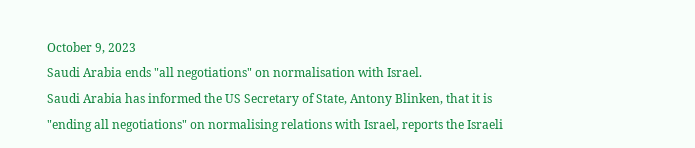October 9, 2023
Saudi Arabia ends "all negotiations" on normalisation with Israel.
Saudi Arabia has informed the US Secretary of State, Antony Blinken, that it is "ending all negotiations" on normalising relations with Israel, reports the Israeli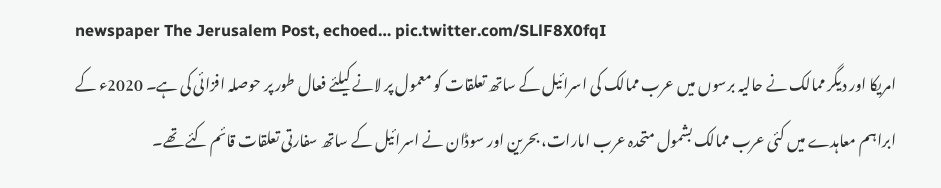newspaper The Jerusalem Post, echoed… pic.twitter.com/SLlF8X0fqI
امریکا اور دیگر ممالک نے حالیہ برسوں میں عرب ممالک کی اسرائیل کے ساتھ تعلقات کو معمول پر لانے کیلئے فعال طور پر حوصلہ افزائی کی ہے۔ 2020ء کے ابراہم معاہدے میں کئی عرب ممالک بشمول متحدہ عرب امارات، بحرین اور سوڈان نے اسرائیل کے ساتھ سفارتی تعلقات قائم کئے تھے۔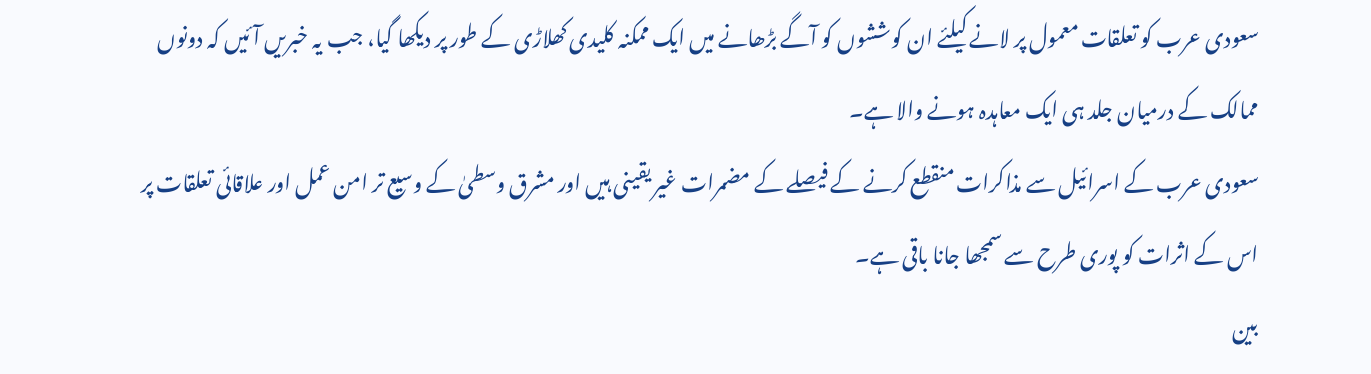سعودی عرب کو تعلقات معمول پر لانے کیلئے ان کوششوں کو آگے بڑھانے میں ایک ممکنہ کلیدی کھلاڑی کے طور پر دیکھا گیا، جب یہ خبریں آئیں کہ دونوں ممالک کے درمیان جلد ہی ایک معاہدہ ہونے والا ہے۔
سعودی عرب کے اسرائیل سے مذاکرات منقطع کرنے کے فیصلے کے مضمرات غیر یقینی ہیں اور مشرق وسطیٰ کے وسیع تر امن عمل اور علاقائی تعلقات پر اس کے اثرات کو پوری طرح سے سمجھا جانا باقی ہے۔
بین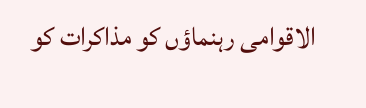الاقوامی رہنماؤں کو مذاکرات کو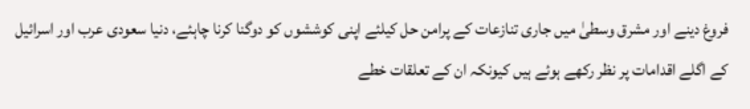فروغ دینے اور مشرق وسطیٰ میں جاری تنازعات کے پرامن حل کیلئے اپنی کوششوں کو دوگنا کرنا چاہئے، دنیا سعودی عرب اور اسرائیل کے اگلے اقدامات پر نظر رکھے ہوئے ہیں کیونکہ ان کے تعلقات خطے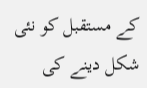کے مستقبل کو نئی شکل دینے کی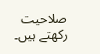صلاحیت رکھتے ہیں۔